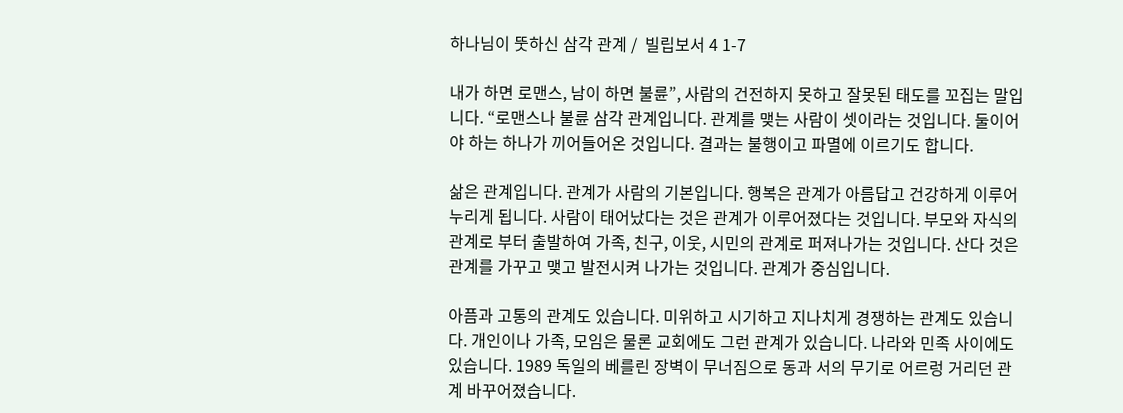하나님이 뚯하신 삼각 관계 /  빌립보서 4 1-7

내가 하면 로맨스, 남이 하면 불륜”, 사람의 건전하지 못하고 잘못된 태도를 꼬집는 말입니다. “로맨스나 불륜 삼각 관계입니다. 관계를 맺는 사람이 셋이라는 것입니다. 둘이어야 하는 하나가 끼어들어온 것입니다. 결과는 불행이고 파멸에 이르기도 합니다.

삶은 관계입니다. 관계가 사람의 기본입니다. 행복은 관계가 아름답고 건강하게 이루어 누리게 됩니다. 사람이 태어났다는 것은 관계가 이루어졌다는 것입니다. 부모와 자식의 관계로 부터 출발하여 가족, 친구, 이웃, 시민의 관계로 퍼져나가는 것입니다. 산다 것은 관계를 가꾸고 맺고 발전시켜 나가는 것입니다. 관계가 중심입니다.

아픔과 고통의 관계도 있습니다. 미위하고 시기하고 지나치게 경쟁하는 관계도 있습니다. 개인이나 가족, 모임은 물론 교회에도 그런 관계가 있습니다. 나라와 민족 사이에도 있습니다. 1989 독일의 베를린 장벽이 무너짐으로 동과 서의 무기로 어르렁 거리던 관계 바꾸어졌습니다.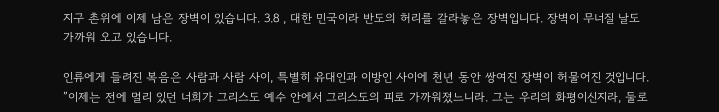지구 촌위에 이제 남은 장벽이 있습니다. 3.8 , 대한 민국이라 반도의 허리를 갈라놓은 장벽입니다. 장벽이 무너질 날도 가까워 오고 있습니다.

인류에게 들려진 복음은 사람과 사람 사이, 특별히 유대인과 이방인 사이에 천년 동안 쌍여진 장벽이 허물어진 것입니다. ”이제는 전에 멀리 있던 너희가 그리스도 예수 안에서 그리스도의 피로 가까워졌느니라. 그는 우리의 화평이신지라, 둘로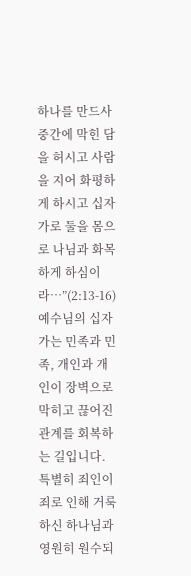하나를 만드사 중간에 막힌 담을 허시고 사람을 지어 화평하게 하시고 십자가로 둘을 몸으로 나님과 화목하게 하심이라…”(2:13-16)  예수님의 십자가는 민족과 민족, 개인과 개인이 장벽으로 막히고 끊어진 관계를 회복하는 길입니다. 특별히 죄인이 죄로 인해 거룩하신 하나님과 영원히 원수되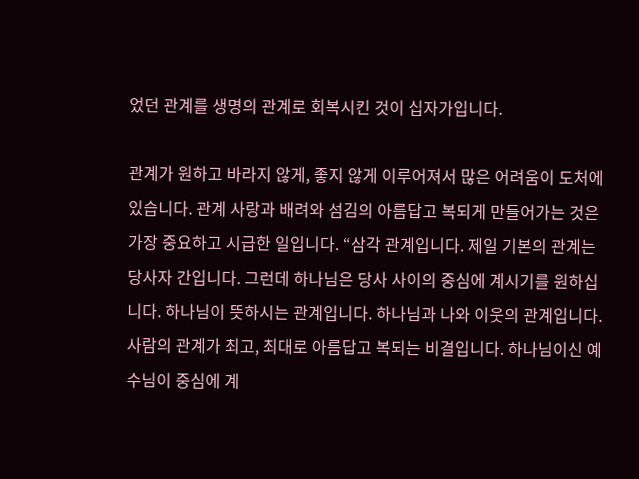었던 관계를 생명의 관계로 회복시킨 것이 십자가입니다.

관계가 원하고 바라지 않게, 좋지 않게 이루어져서 많은 어려움이 도처에 있습니다. 관계 사랑과 배려와 섬김의 아름답고 복되게 만들어가는 것은 가장 중요하고 시급한 일입니다. “삼각 관계입니다. 제일 기본의 관계는 당사자 간입니다. 그런데 하나님은 당사 사이의 중심에 계시기를 원하십니다. 하나님이 뜻하시는 관계입니다. 하나님과 나와 이웃의 관계입니다. 사람의 관계가 최고, 최대로 아름답고 복되는 비결입니다. 하나님이신 예수님이 중심에 계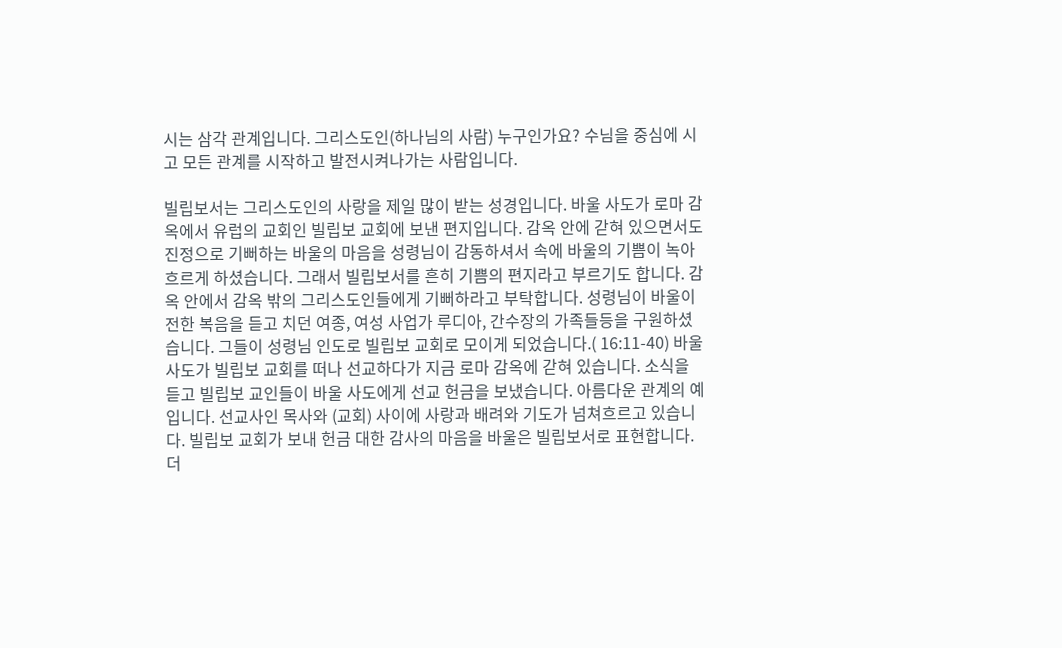시는 삼각 관계입니다. 그리스도인(하나님의 사람) 누구인가요? 수님을 중심에 시고 모든 관계를 시작하고 발전시켜나가는 사람입니다.

빌립보서는 그리스도인의 사랑을 제일 많이 받는 성경입니다. 바울 사도가 로마 감옥에서 유럽의 교회인 빌립보 교회에 보낸 편지입니다. 감옥 안에 갇혀 있으면서도 진정으로 기뻐하는 바울의 마음을 성령님이 감동하셔서 속에 바울의 기쁨이 녹아 흐르게 하셨습니다. 그래서 빌립보서를 흔히 기쁨의 편지라고 부르기도 합니다. 감옥 안에서 감옥 밖의 그리스도인들에게 기뻐하라고 부탁합니다. 성령님이 바울이 전한 복음을 듣고 치던 여종, 여성 사업가 루디아, 간수장의 가족들등을 구원하셨습니다. 그들이 성령님 인도로 빌립보 교회로 모이게 되었습니다.( 16:11-40) 바울 사도가 빌립보 교회를 떠나 선교하다가 지금 로마 감옥에 갇혀 있습니다. 소식을 듣고 빌립보 교인들이 바울 사도에게 선교 헌금을 보냈습니다. 아름다운 관계의 예입니다. 선교사인 목사와 (교회) 사이에 사랑과 배려와 기도가 넘쳐흐르고 있습니다. 빌립보 교회가 보내 헌금 대한 감사의 마음을 바울은 빌립보서로 표현합니다. 더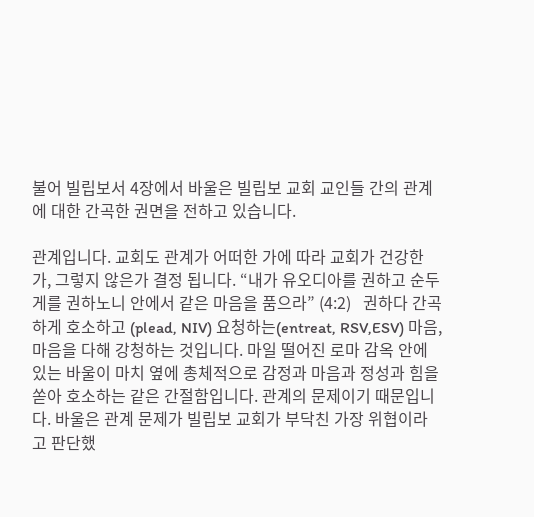불어 빌립보서 4장에서 바울은 빌립보 교회 교인들 간의 관계에 대한 간곡한 권면을 전하고 있습니다.

관계입니다. 교회도 관계가 어떠한 가에 따라 교회가 건강한가, 그렇지 않은가 결정 됩니다. “내가 유오디아를 권하고 순두게를 권하노니 안에서 같은 마음을 품으라” (4:2)   권하다 간곡하게 호소하고 (plead, NIV) 요청하는(entreat, RSV,ESV) 마음, 마음을 다해 강청하는 것입니다. 마일 떨어진 로마 감옥 안에 있는 바울이 마치 옆에 총체적으로 감정과 마음과 정성과 힘을 쏟아 호소하는 같은 간절함입니다. 관계의 문제이기 때문입니다. 바울은 관계 문제가 빌립보 교회가 부닥친 가장 위협이라고 판단했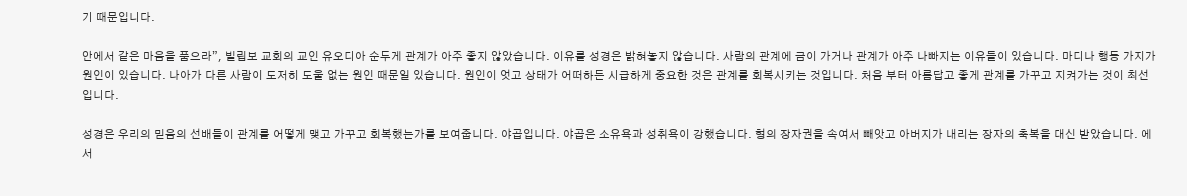기 때문입니다.

안에서 같은 마음을 품으라”, 빌립보 교회의 교인 유오디아 순두게 관계가 아주 좋지 않았습니다. 이유를 성경은 밝혀놓지 않습니다. 사람의 관계에 금이 가거나 관계가 아주 나빠지는 이유들이 있습니다. 마디나 행동 가지가 원인이 있습니다. 나아가 다른 사람이 도저히 도울 없는 원인 때문일 있습니다. 원인이 엇고 상태가 어떠하든 시급하게 중요한 것은 관계를 회복시키는 것입니다. 처음 부터 아름답고 좋게 관계를 가꾸고 지켜가는 것이 최선입니다.

성경은 우리의 믿음의 선배들이 관계를 어떻게 맺고 가꾸고 회복했는가를 보여줍니다. 야곱입니다. 야곱은 소유욕과 성취욕이 강했습니다. 형의 장자권을 속여서 빼앗고 아버지가 내리는 장자의 축복을 대신 받았습니다. 에서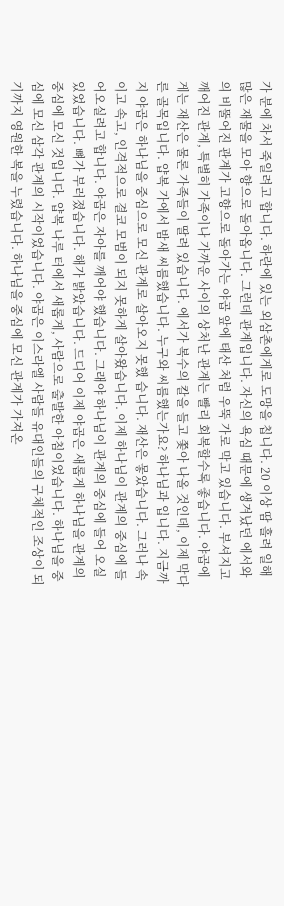가 분에 차서 죽일려고 합니다. 하란에 있는 외삼촌에게로 도망을 칩니다. 20 이상 땀 흘려 일해 많은 재물을 모아 향으로 돌아옵니다. 그런데 관계입니다. 자신의 욕심 때문에 생겨났던 에서와의 비뚤어진 관계가 고향으로 돌아가는 야곱 앞에 태산 처럼 우뚝 가로 막고 있습니다. 부셔지고 깨어진 관계, 특별히 가족이나 가까운 사이의 상처난 관계는 빨리 회복할수록 좋습니다. 야곱에게는 재산은 물론 가족들이 딸려 있습니다. 에서가 복수의 칼을 들고 쫓아 나올 것인데, 이제 막다른 골목입니다. 얍복 가에서 밤새 씨름했습니다. 누구와 씨름했는가요? 하나님과 입니다. 지금까지 야곱은 하나님을 중심으로 모신 관계로 살아오지 못했 습니다. 재산은 뫃았습니다. 그러나 속이고 속고, 인격적으로 결코 모범이 되지 못하게 살아왔습니다. 이제 하나님이 관계의 중심에 들어오실려고 합니다. 야곱은 자아를 깨어야 했습니다. 그래야 하나님이 관계의 중심에 들어 오실 있었습니다. 뼈가 부러졌습니다. 해가 밝았습니다. 드디어 이제 야곱은 새롭게 하나님을 관계의 중심에 모신 것입니다. 얍복 나루 터에서 새롭게, 사람으로 출발한 아침이었습니다. 하나님을 중심에 모신 삼각 관계의 시작이었습니다. 야곱은 이스라엘 사람들 유대인들의 구체적인 조상이 되기까지 영원한 복을 누렸습니다. 하나님을 중심에 모신 관계가 가져온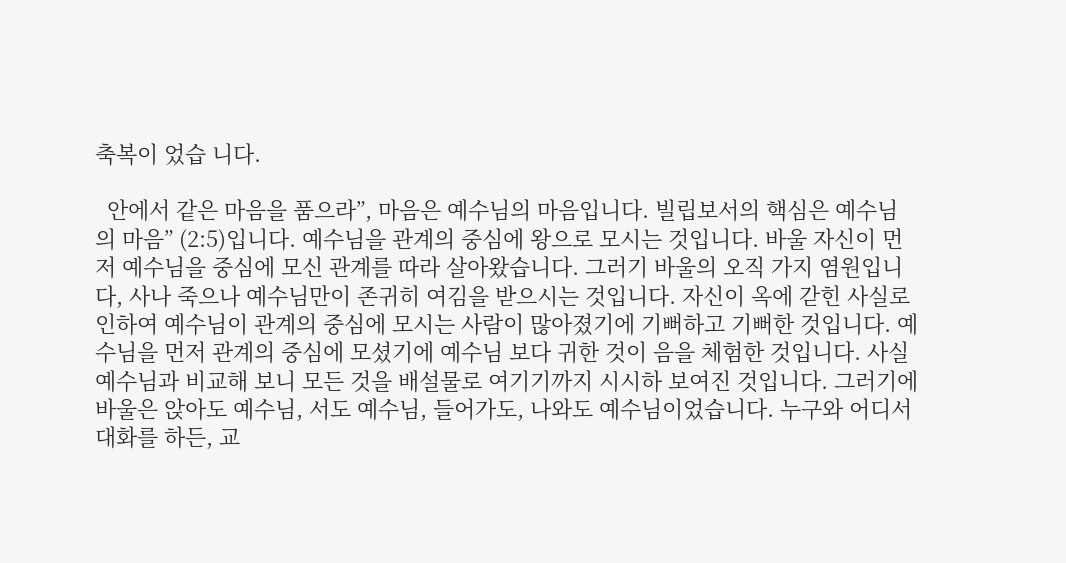축복이 었습 니다.

  안에서 같은 마음을 품으라”, 마음은 예수님의 마음입니다. 빌립보서의 핵심은 예수님의 마음” (2:5)입니다. 예수님을 관계의 중심에 왕으로 모시는 것입니다. 바울 자신이 먼저 예수님을 중심에 모신 관계를 따라 살아왔습니다. 그러기 바울의 오직 가지 염원입니다, 사나 죽으나 예수님만이 존귀히 여김을 받으시는 것입니다. 자신이 옥에 갇힌 사실로 인하여 예수님이 관계의 중심에 모시는 사람이 많아졌기에 기뻐하고 기뻐한 것입니다. 예수님을 먼저 관계의 중심에 모셨기에 예수님 보다 귀한 것이 음을 체험한 것입니다. 사실 예수님과 비교해 보니 모든 것을 배설물로 여기기까지 시시하 보여진 것입니다. 그러기에 바울은 앉아도 예수님, 서도 예수님, 들어가도, 나와도 예수님이었습니다. 누구와 어디서 대화를 하든, 교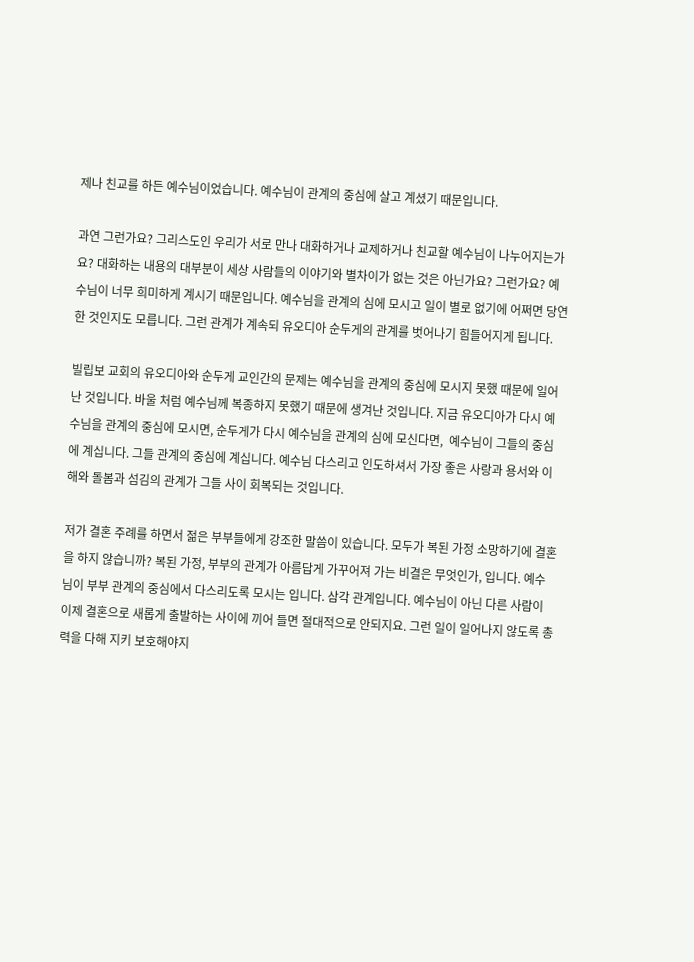제나 친교를 하든 예수님이었습니다. 예수님이 관계의 중심에 살고 계셨기 때문입니다.

과연 그런가요? 그리스도인 우리가 서로 만나 대화하거나 교제하거나 친교할 예수님이 나누어지는가요? 대화하는 내용의 대부분이 세상 사람들의 이야기와 별차이가 없는 것은 아닌가요? 그런가요? 예수님이 너무 희미하게 계시기 때문입니다. 예수님을 관계의 심에 모시고 일이 별로 없기에 어쩌면 당연한 것인지도 모릅니다. 그런 관계가 계속되 유오디아 순두게의 관계를 벗어나기 힘들어지게 됩니다.

빌립보 교회의 유오디아와 순두게 교인간의 문제는 예수님을 관계의 중심에 모시지 못했 때문에 일어난 것입니다. 바울 처럼 예수님께 복종하지 못했기 때문에 생겨난 것입니다. 지금 유오디아가 다시 예수님을 관계의 중심에 모시면, 순두게가 다시 예수님을 관계의 심에 모신다면,  예수님이 그들의 중심에 계십니다. 그들 관계의 중심에 계십니다. 예수님 다스리고 인도하셔서 가장 좋은 사랑과 용서와 이해와 돌봄과 섬김의 관계가 그들 사이 회복되는 것입니다.

저가 결혼 주례를 하면서 젊은 부부들에게 강조한 말씀이 있습니다. 모두가 복된 가정 소망하기에 결혼을 하지 않습니까? 복된 가정, 부부의 관계가 아름답게 가꾸어져 가는 비결은 무엇인가, 입니다. 예수님이 부부 관계의 중심에서 다스리도록 모시는 입니다. 삼각 관계입니다. 예수님이 아닌 다른 사람이 이제 결혼으로 새롭게 출발하는 사이에 끼어 들면 절대적으로 안되지요. 그런 일이 일어나지 않도록 총력을 다해 지키 보호해야지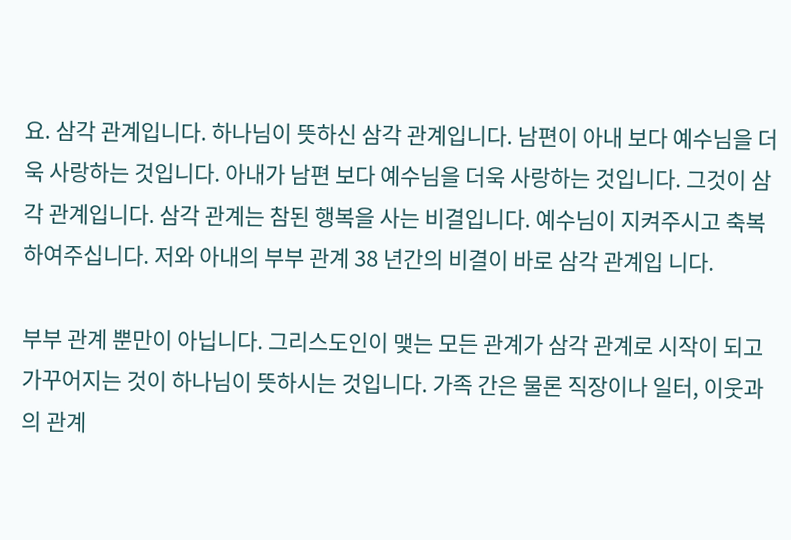요. 삼각 관계입니다. 하나님이 뜻하신 삼각 관계입니다. 남편이 아내 보다 예수님을 더욱 사랑하는 것입니다. 아내가 남편 보다 예수님을 더욱 사랑하는 것입니다. 그것이 삼각 관계입니다. 삼각 관계는 참된 행복을 사는 비결입니다. 예수님이 지켜주시고 축복하여주십니다. 저와 아내의 부부 관계 38 년간의 비결이 바로 삼각 관계입 니다.

부부 관계 뿐만이 아닙니다. 그리스도인이 맺는 모든 관계가 삼각 관계로 시작이 되고 가꾸어지는 것이 하나님이 뜻하시는 것입니다. 가족 간은 물론 직장이나 일터, 이웃과의 관계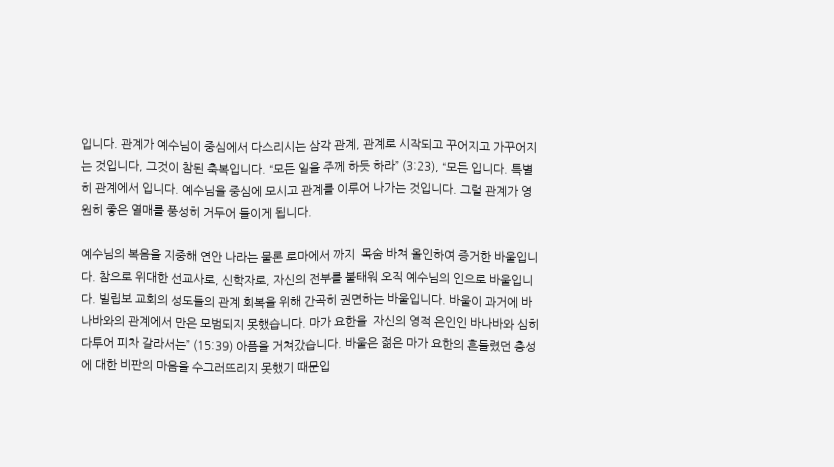입니다. 관계가 예수님이 중심에서 다스리시는 삼각 관계, 관계로 시작되고 꾸어지고 가꾸어지는 것입니다, 그것이 참된 축복입니다. “모든 일을 주께 하듯 하라” (3:23), “모든 입니다. 특별히 관계에서 입니다. 예수님을 중심에 모시고 관계를 이루어 나가는 것입니다. 그럴 관계가 영원히 좋은 열매를 풍성히 거두어 들이게 됩니다.

예수님의 복음을 지중해 연안 나라는 물론 로마에서 까지  목숨 바쳐 올인하여 증거한 바울입니다. 참으로 위대한 선교사로, 신학자로, 자신의 전부를 불태워 오직 예수님의 인으로 바울입니다. 빌립보 교회의 성도들의 관계 회복을 위해 간곡히 권면하는 바울입니다. 바울이 과거에 바나바와의 관계에서 만은 모범되지 못했습니다. 마가 요한을  자신의 영적 은인인 바나바와 심히 다투어 피차 갈라서는” (15:39) 아픔을 거쳐갔습니다. 바울은 젊은 마가 요한의 흔들렸던 충성에 대한 비판의 마음을 수그러뜨리지 못했기 때문입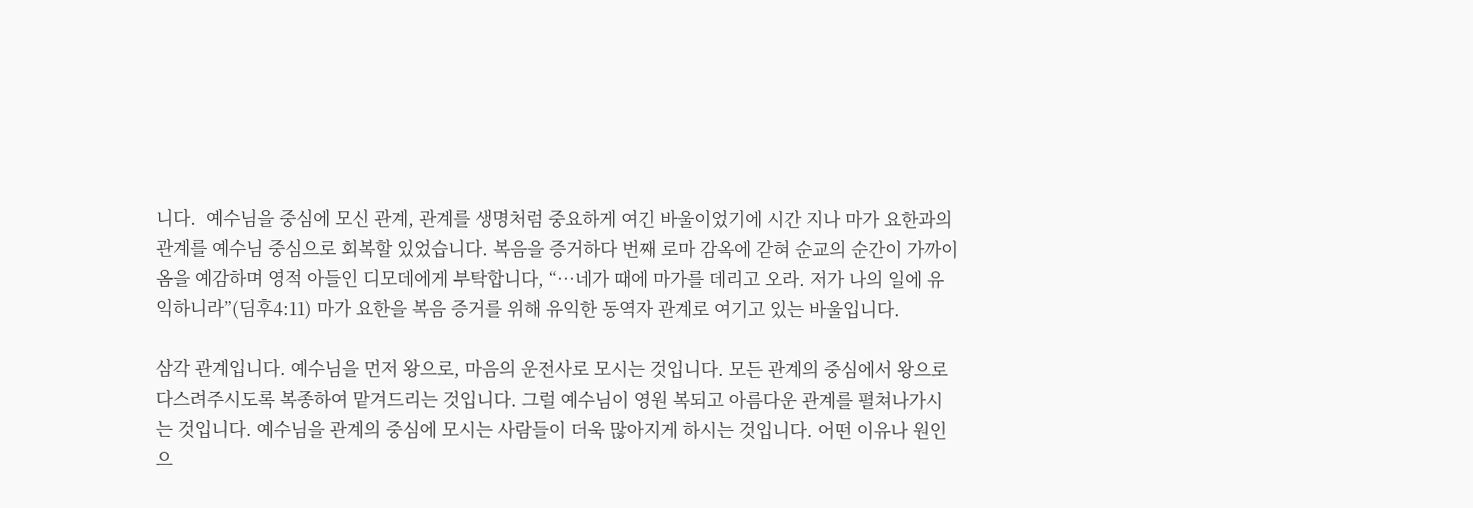니다.  예수님을 중심에 모신 관계, 관계를 생명처럼 중요하게 여긴 바울이었기에 시간 지나 마가 요한과의 관계를 예수님 중심으로 회복할 있었습니다. 복음을 증거하다 번째 로마 감옥에 갇혀 순교의 순간이 가까이 옴을 예감하며 영적 아들인 디모데에게 부탁합니다, “…네가 때에 마가를 데리고 오라. 저가 나의 일에 유익하니라”(딤후4:11) 마가 요한을 복음 증거를 위해 유익한 동역자 관계로 여기고 있는 바울입니다.

삼각 관계입니다. 예수님을 먼저 왕으로, 마음의 운전사로 모시는 것입니다. 모든 관계의 중심에서 왕으로 다스려주시도록 복종하여 맡겨드리는 것입니다. 그럴 예수님이 영원 복되고 아름다운 관계를 펼쳐나가시는 것입니다. 예수님을 관계의 중심에 모시는 사람들이 더욱 많아지게 하시는 것입니다. 어떤 이유나 원인으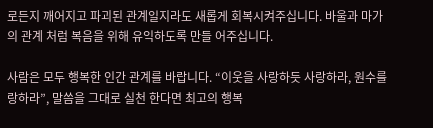로든지 깨어지고 파괴된 관계일지라도 새롭게 회복시켜주십니다. 바울과 마가의 관계 처럼 복음을 위해 유익하도록 만들 어주십니다.

사람은 모두 행복한 인간 관계를 바랍니다. “이웃을 사랑하듯 사랑하라, 원수를 랑하라”, 말씀을 그대로 실천 한다면 최고의 행복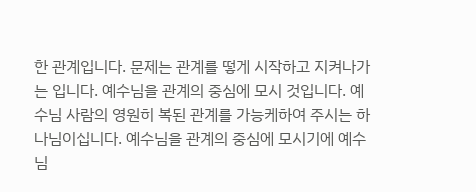한 관계입니다. 문제는 관계를 떻게 시작하고 지켜나가는 입니다. 예수님을 관계의 중심에 모시 것입니다. 예수님 사람의 영원히 복된 관계를 가능케하여 주시는 하나님이십니다. 예수님을 관계의 중심에 모시기에 예수님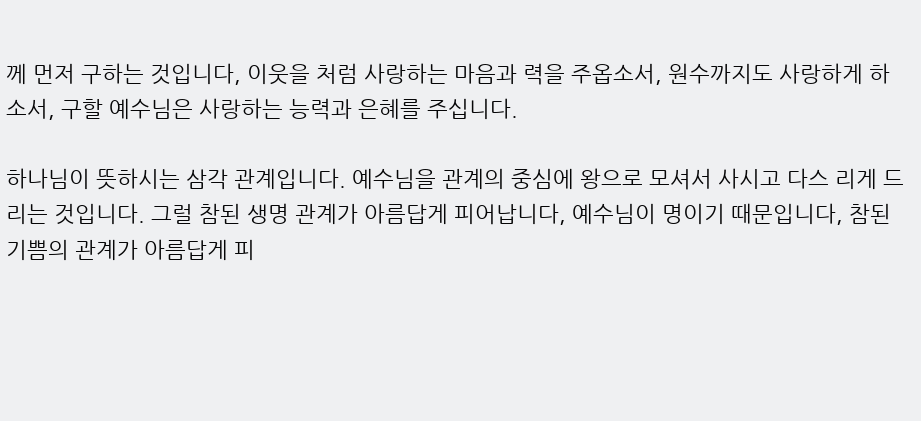께 먼저 구하는 것입니다, 이웃을 처럼 사랑하는 마음과 력을 주옵소서, 원수까지도 사랑하게 하소서, 구할 예수님은 사랑하는 능력과 은혜를 주십니다.

하나님이 뜻하시는 삼각 관계입니다. 예수님을 관계의 중심에 왕으로 모셔서 사시고 다스 리게 드리는 것입니다. 그럴 참된 생명 관계가 아름답게 피어납니다, 예수님이 명이기 때문입니다, 참된 기쁨의 관계가 아름답게 피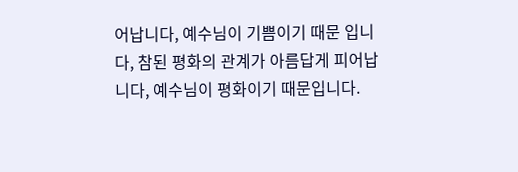어납니다, 예수님이 기쁨이기 때문 입니다, 참된 평화의 관계가 아름답게 피어납니다, 예수님이 평화이기 때문입니다.